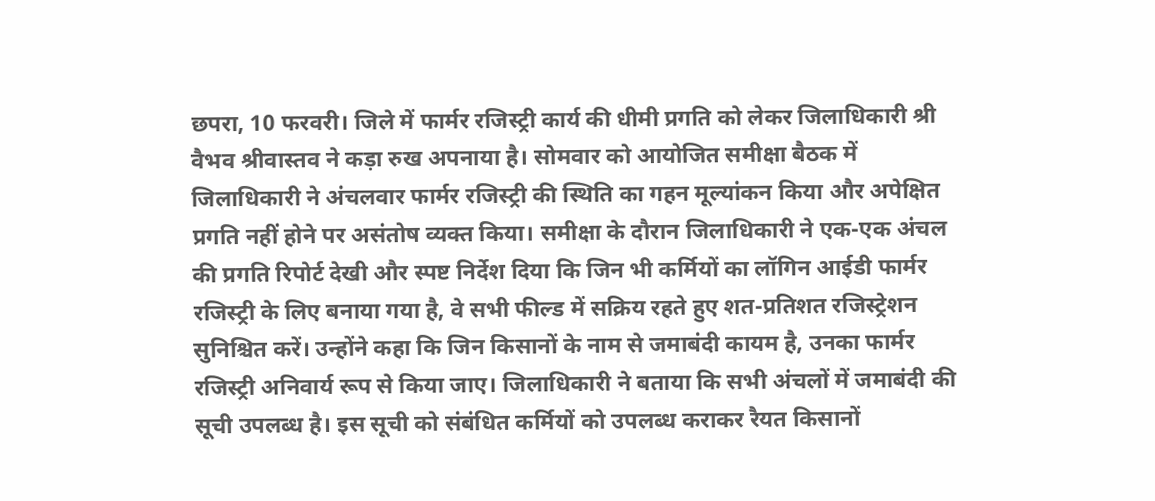छपरा, 10 फरवरी। जिले में फार्मर रजिस्ट्री कार्य की धीमी प्रगति को लेकर जिलाधिकारी श्री वैभव श्रीवास्तव ने कड़ा रुख अपनाया है। सोमवार को आयोजित समीक्षा बैठक में जिलाधिकारी ने अंचलवार फार्मर रजिस्ट्री की स्थिति का गहन मूल्यांकन किया और अपेक्षित प्रगति नहीं होने पर असंतोष व्यक्त किया। समीक्षा के दौरान जिलाधिकारी ने एक-एक अंचल की प्रगति रिपोर्ट देखी और स्पष्ट निर्देश दिया कि जिन भी कर्मियों का लॉगिन आईडी फार्मर रजिस्ट्री के लिए बनाया गया है, वे सभी फील्ड में सक्रिय रहते हुए शत-प्रतिशत रजिस्ट्रेशन सुनिश्चित करें। उन्होंने कहा कि जिन किसानों के नाम से जमाबंदी कायम है, उनका फार्मर रजिस्ट्री अनिवार्य रूप से किया जाए। जिलाधिकारी ने बताया कि सभी अंचलों में जमाबंदी की सूची उपलब्ध है। इस सूची को संबंधित कर्मियों को उपलब्ध कराकर रैयत किसानों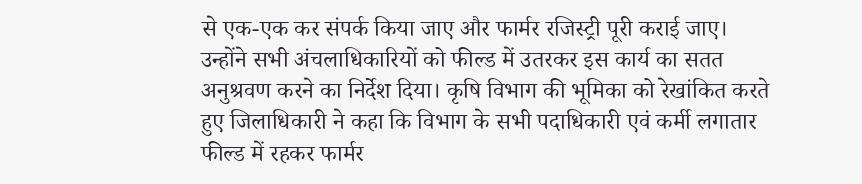से एक-एक कर संपर्क किया जाए और फार्मर रजिस्ट्री पूरी कराई जाए। उन्होंने सभी अंचलाधिकारियों को फील्ड में उतरकर इस कार्य का सतत अनुश्रवण करने का निर्देश दिया। कृषि विभाग की भूमिका को रेखांकित करते हुए जिलाधिकारी ने कहा कि विभाग के सभी पदाधिकारी एवं कर्मी लगातार फील्ड में रहकर फार्मर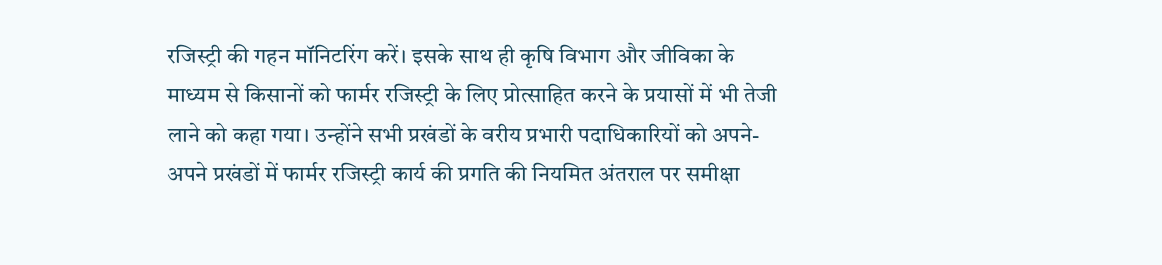रजिस्ट्री की गहन मॉनिटरिंग करें। इसके साथ ही कृषि विभाग और जीविका के माध्यम से किसानों को फार्मर रजिस्ट्री के लिए प्रोत्साहित करने के प्रयासों में भी तेजी लाने को कहा गया। उन्होंने सभी प्रखंडों के वरीय प्रभारी पदाधिकारियों को अपने-अपने प्रखंडों में फार्मर रजिस्ट्री कार्य की प्रगति की नियमित अंतराल पर समीक्षा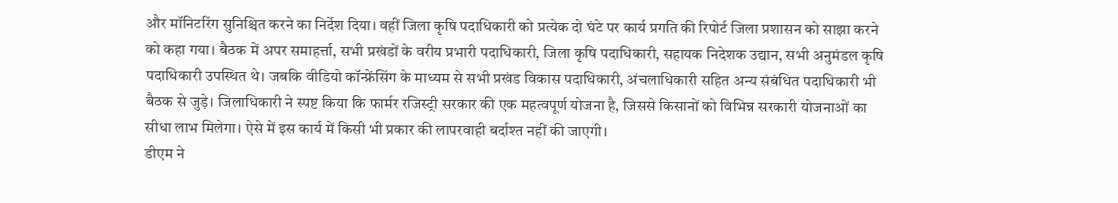और मॉनिटरिंग सुनिश्चित करने का निर्देश दिया। वहीं जिला कृषि पदाधिकारी को प्रत्येक दो घंटे पर कार्य प्रगति की रिपोर्ट जिला प्रशासन को साझा करने को कहा गया। बैठक में अपर समाहर्त्ता, सभी प्रखंडों के वरीय प्रभारी पदाधिकारी, जिला कृषि पदाधिकारी, सहायक निदेशक उद्यान, सभी अनुमंडल कृषि पदाधिकारी उपस्थित थे। जबकि वीडियो कॉन्फ्रेंसिंग के माध्यम से सभी प्रखंड विकास पदाधिकारी, अंचलाधिकारी सहित अन्य संबंधित पदाधिकारी भी बैठक से जुड़े। जिलाधिकारी ने स्पष्ट किया कि फार्मर रजिस्ट्री सरकार की एक महत्वपूर्ण योजना है, जिससे किसानों को विभिन्न सरकारी योजनाओं का सीधा लाभ मिलेगा। ऐसे में इस कार्य में किसी भी प्रकार की लापरवाही बर्दाश्त नहीं की जाएगी।
डीएम ने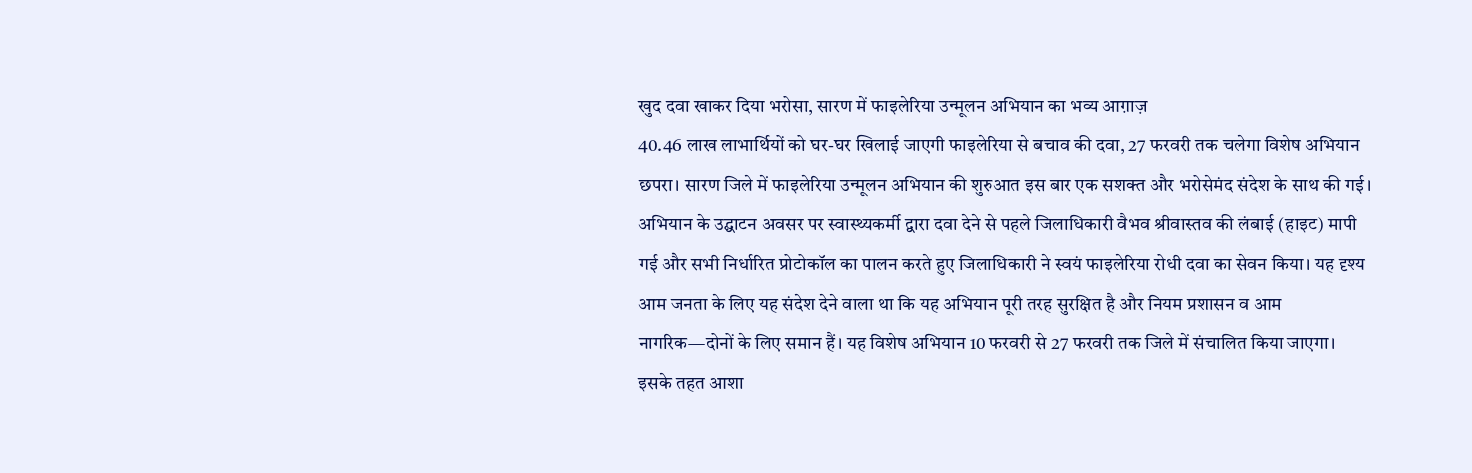खुद दवा खाकर दिया भरोसा, सारण में फाइलेरिया उन्मूलन अभियान का भव्य आग़ाज़
40.46 लाख लाभार्थियों को घर-घर खिलाई जाएगी फाइलेरिया से बचाव की दवा, 27 फरवरी तक चलेगा विशेष अभियान छपरा। सारण जिले में फाइलेरिया उन्मूलन अभियान की शुरुआत इस बार एक सशक्त और भरोसेमंद संदेश के साथ की गई। अभियान के उद्घाटन अवसर पर स्वास्थ्यकर्मी द्वारा दवा देने से पहले जिलाधिकारी वैभव श्रीवास्तव की लंबाई (हाइट) मापी गई और सभी निर्धारित प्रोटोकॉल का पालन करते हुए जिलाधिकारी ने स्वयं फाइलेरिया रोधी दवा का सेवन किया। यह दृश्य आम जनता के लिए यह संदेश देने वाला था कि यह अभियान पूरी तरह सुरक्षित है और नियम प्रशासन व आम नागरिक—दोनों के लिए समान हैं। यह विशेष अभियान 10 फरवरी से 27 फरवरी तक जिले में संचालित किया जाएगा। इसके तहत आशा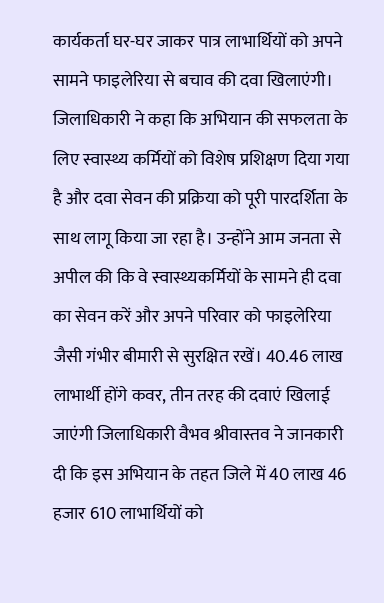कार्यकर्ता घर-घर जाकर पात्र लाभार्थियों को अपने सामने फाइलेरिया से बचाव की दवा खिलाएंगी। जिलाधिकारी ने कहा कि अभियान की सफलता के लिए स्वास्थ्य कर्मियों को विशेष प्रशिक्षण दिया गया है और दवा सेवन की प्रक्रिया को पूरी पारदर्शिता के साथ लागू किया जा रहा है। उन्होंने आम जनता से अपील की कि वे स्वास्थ्यकर्मियों के सामने ही दवा का सेवन करें और अपने परिवार को फाइलेरिया जैसी गंभीर बीमारी से सुरक्षित रखें। 40.46 लाख लाभार्थी होंगे कवर, तीन तरह की दवाएं खिलाई जाएंगी जिलाधिकारी वैभव श्रीवास्तव ने जानकारी दी कि इस अभियान के तहत जिले में 40 लाख 46 हजार 610 लाभार्थियों को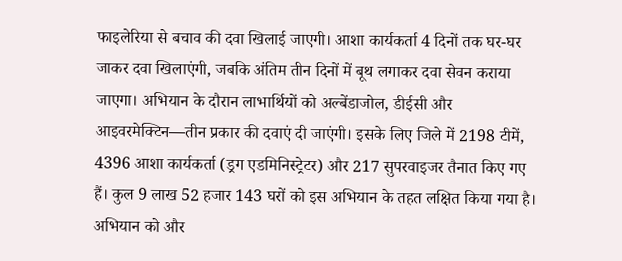फाइलेरिया से बचाव की दवा खिलाई जाएगी। आशा कार्यकर्ता 4 दिनों तक घर-घर जाकर दवा खिलाएंगी, जबकि अंतिम तीन दिनों में बूथ लगाकर दवा सेवन कराया जाएगा। अभियान के दौरान लाभार्थियों को अल्बेंडाजोल, डीईसी और आइवरमेक्टिन—तीन प्रकार की दवाएं दी जाएंगी। इसके लिए जिले में 2198 टीमें, 4396 आशा कार्यकर्ता (ड्रग एडमिनिस्ट्रेटर) और 217 सुपरवाइजर तैनात किए गए हैं। कुल 9 लाख 52 हजार 143 घरों को इस अभियान के तहत लक्षित किया गया है। अभियान को और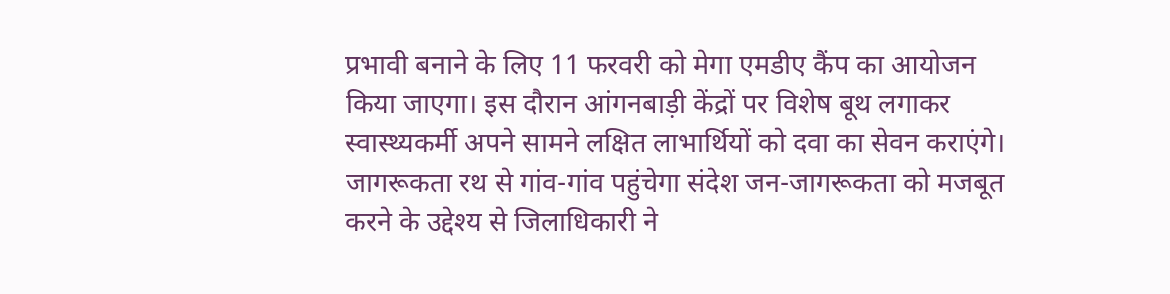प्रभावी बनाने के लिए 11 फरवरी को मेगा एमडीए कैंप का आयोजन किया जाएगा। इस दौरान आंगनबाड़ी केंद्रों पर विशेष बूथ लगाकर स्वास्थ्यकर्मी अपने सामने लक्षित लाभार्थियों को दवा का सेवन कराएंगे। जागरूकता रथ से गांव-गांव पहुंचेगा संदेश जन-जागरूकता को मजबूत करने के उद्देश्य से जिलाधिकारी ने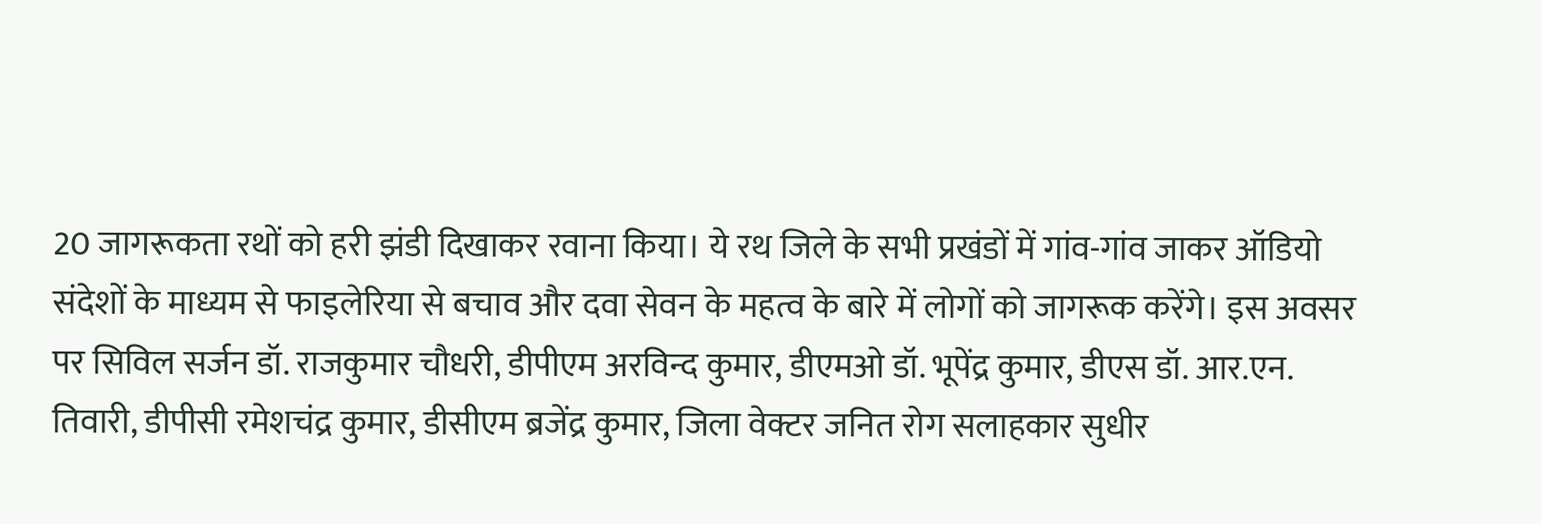20 जागरूकता रथों को हरी झंडी दिखाकर रवाना किया। ये रथ जिले के सभी प्रखंडों में गांव-गांव जाकर ऑडियो संदेशों के माध्यम से फाइलेरिया से बचाव और दवा सेवन के महत्व के बारे में लोगों को जागरूक करेंगे। इस अवसर पर सिविल सर्जन डॉ. राजकुमार चौधरी, डीपीएम अरविन्द कुमार, डीएमओ डॉ. भूपेंद्र कुमार, डीएस डॉ. आर.एन. तिवारी, डीपीसी रमेशचंद्र कुमार, डीसीएम ब्रजेंद्र कुमार, जिला वेक्टर जनित रोग सलाहकार सुधीर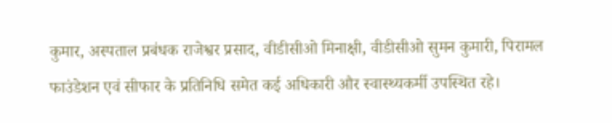कुमार, अस्पताल प्रबंधक राजेश्वर प्रसाद, वीडीसीओ मिनाक्षी, वीडीसीओ सुमन कुमारी, पिरामल फाउंडेशन एवं सीफार के प्रतिनिधि समेत कई अधिकारी और स्वास्थ्यकर्मी उपस्थित रहे।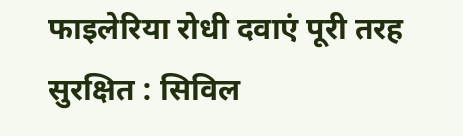फाइलेरिया रोधी दवाएं पूरी तरह सुरक्षित : सिविल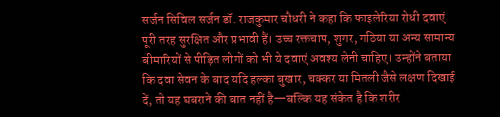सर्जन सिविल सर्जन डॉ. राजकुमार चौधरी ने कहा कि फाइलेरिया रोधी दवाएं पूरी तरह सुरक्षित और प्रभावी हैं। उच्च रक्तचाप, शुगर, गठिया या अन्य सामान्य बीमारियों से पीड़ित लोगों को भी ये दवाएं अवश्य लेनी चाहिए। उन्होंने बताया कि दवा सेवन के बाद यदि हल्का बुखार, चक्कर या मितली जैसे लक्षण दिखाई दें, तो यह घबराने की बात नहीं है—बल्कि यह संकेत है कि शरीर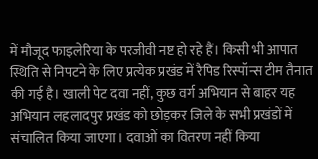में मौजूद फाइलेरिया के परजीवी नष्ट हो रहे हैं। किसी भी आपात स्थिति से निपटने के लिए प्रत्येक प्रखंड में रैपिड रिस्पॉन्स टीम तैनात की गई है। खाली पेट दवा नहीं, कुछ वर्ग अभियान से बाहर यह अभियान लहलादपुर प्रखंड को छोड़कर जिले के सभी प्रखंडों में संचालित किया जाएगा। दवाओं का वितरण नहीं किया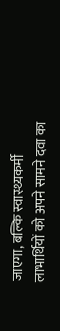जाएगा, बल्कि स्वास्थ्यकर्मी लाभार्थियों को अपने सामने दवा का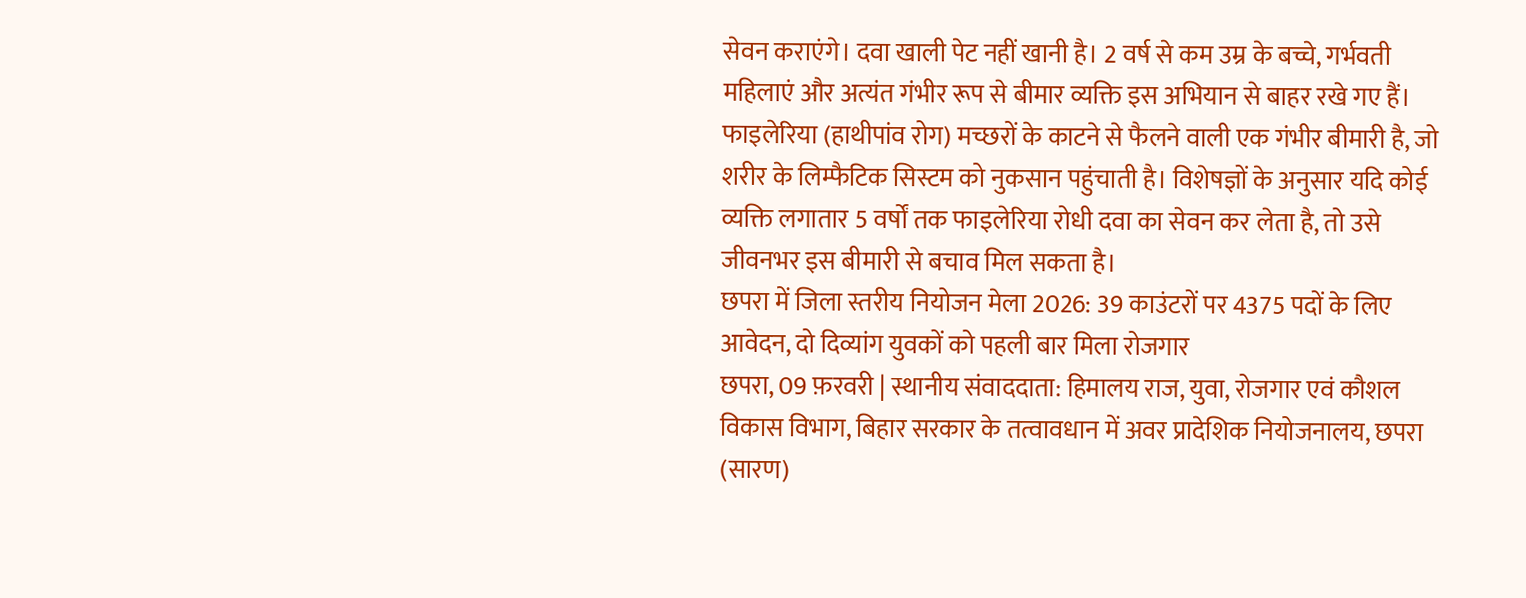सेवन कराएंगे। दवा खाली पेट नहीं खानी है। 2 वर्ष से कम उम्र के बच्चे, गर्भवती महिलाएं और अत्यंत गंभीर रूप से बीमार व्यक्ति इस अभियान से बाहर रखे गए हैं। फाइलेरिया (हाथीपांव रोग) मच्छरों के काटने से फैलने वाली एक गंभीर बीमारी है, जो शरीर के लिम्फैटिक सिस्टम को नुकसान पहुंचाती है। विशेषज्ञों के अनुसार यदि कोई व्यक्ति लगातार 5 वर्षों तक फाइलेरिया रोधी दवा का सेवन कर लेता है, तो उसे जीवनभर इस बीमारी से बचाव मिल सकता है।
छपरा में जिला स्तरीय नियोजन मेला 2026: 39 काउंटरों पर 4375 पदों के लिए आवेदन, दो दिव्यांग युवकों को पहली बार मिला रोजगार
छपरा, 09 फ़रवरी | स्थानीय संवाददाता: हिमालय राज, युवा, रोजगार एवं कौशल विकास विभाग, बिहार सरकार के तत्वावधान में अवर प्रादेशिक नियोजनालय, छपरा (सारण)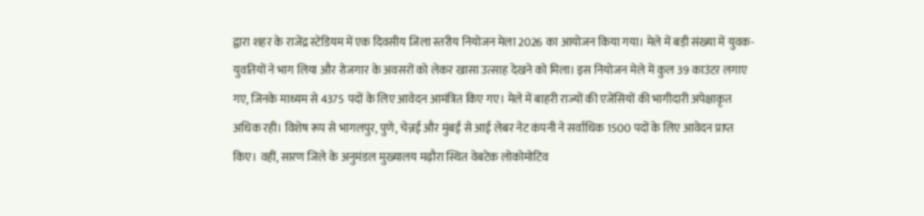द्वारा शहर के राजेंद्र स्टेडियम में एक दिवसीय जिला स्तरीय नियोजन मेला 2026 का आयोजन किया गया। मेले में बड़ी संख्या में युवक-युवतियों ने भाग लिया और रोजगार के अवसरों को लेकर खासा उत्साह देखने को मिला। इस नियोजन मेले में कुल 39 काउंटर लगाए गए, जिनके माध्यम से 4375 पदों के लिए आवेदन आमंत्रित किए गए। मेले में बाहरी राज्यों की एजेंसियों की भागीदारी अपेक्षाकृत अधिक रही। विशेष रूप से भागलपुर, पुणे, चेन्नई और मुंबई से आई लेबर नेट कंपनी ने सर्वाधिक 1500 पदों के लिए आवेदन प्राप्त किए। वहीं, सारण जिले के अनुमंडल मुख्यालय मढ़ौरा स्थित वेबटेक लोकोमोटिव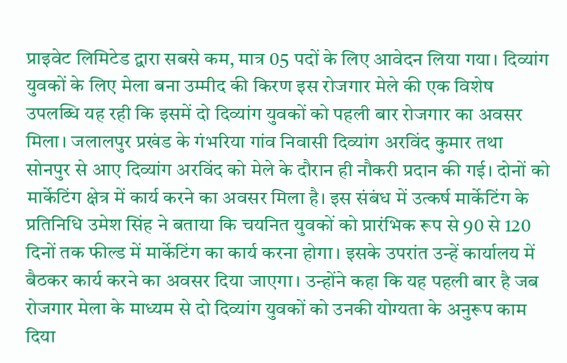प्राइवेट लिमिटेड द्वारा सबसे कम, मात्र 05 पदों के लिए आवेदन लिया गया। दिव्यांग युवकों के लिए मेला बना उम्मीद की किरण इस रोजगार मेले की एक विशेष उपलब्धि यह रही कि इसमें दो दिव्यांग युवकों को पहली बार रोजगार का अवसर मिला। जलालपुर प्रखंड के गंभरिया गांव निवासी दिव्यांग अरविंद कुमार तथा सोनपुर से आए दिव्यांग अरविंद को मेले के दौरान ही नौकरी प्रदान की गई। दोनों को मार्केटिंग क्षेत्र में कार्य करने का अवसर मिला है। इस संबंध में उत्कर्ष मार्केटिंग के प्रतिनिधि उमेश सिंह ने बताया कि चयनित युवकों को प्रारंभिक रूप से 90 से 120 दिनों तक फील्ड में मार्केटिंग का कार्य करना होगा। इसके उपरांत उन्हें कार्यालय में बैठकर कार्य करने का अवसर दिया जाएगा। उन्होंने कहा कि यह पहली बार है जब रोजगार मेला के माध्यम से दो दिव्यांग युवकों को उनकी योग्यता के अनुरूप काम दिया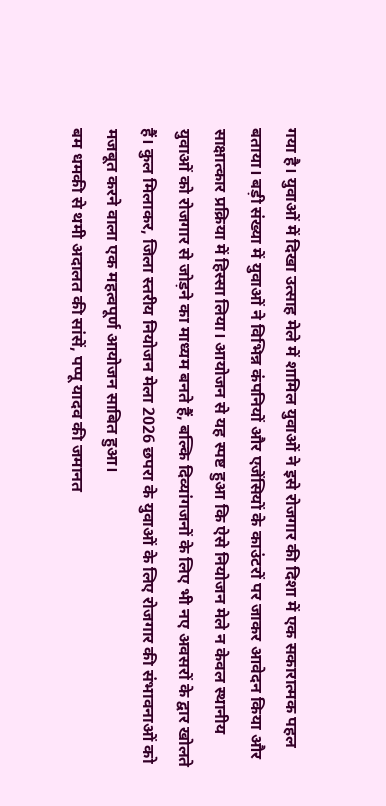गया है। युवाओं में दिखा उत्साह मेले में शामिल युवाओं ने इसे रोजगार की दिशा में एक सकारात्मक पहल बताया। बड़ी संख्या में युवाओं ने विभिन्न कंपनियों और एजेंसियों के काउंटरों पर जाकर आवेदन किया और साक्षात्कार प्रक्रिया में हिस्सा लिया। आयोजन से यह स्पष्ट हुआ कि ऐसे नियोजन मेले न केवल स्थानीय युवाओं को रोजगार से जोड़ने का माध्यम बनते हैं, बल्कि दिव्यांगजनों के लिए भी नए अवसरों के द्वार खोलते हैं। कुल मिलाकर, जिला स्तरीय नियोजन मेला 2026 छपरा के युवाओं के लिए रोजगार की संभावनाओं को मजबूत करने वाला एक महत्वपूर्ण आयोजन साबित हुआ।
बम धमकी से थमी अदालत की सांसें, पप्पू यादव की जमानत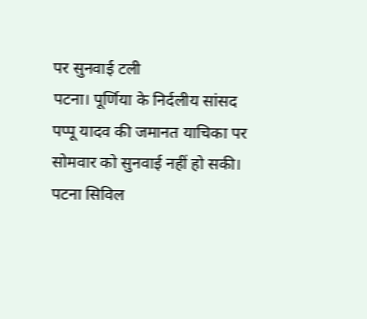पर सुनवाई टली
पटना। पूर्णिया के निर्दलीय सांसद पप्पू यादव की जमानत याचिका पर सोमवार को सुनवाई नहीं हो सकी। पटना सिविल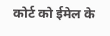कोर्ट को ईमेल के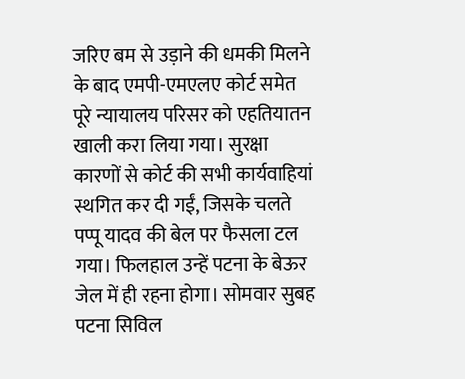जरिए बम से उड़ाने की धमकी मिलने के बाद एमपी-एमएलए कोर्ट समेत पूरे न्यायालय परिसर को एहतियातन खाली करा लिया गया। सुरक्षा कारणों से कोर्ट की सभी कार्यवाहियां स्थगित कर दी गईं, जिसके चलते पप्पू यादव की बेल पर फैसला टल गया। फिलहाल उन्हें पटना के बेऊर जेल में ही रहना होगा। सोमवार सुबह पटना सिविल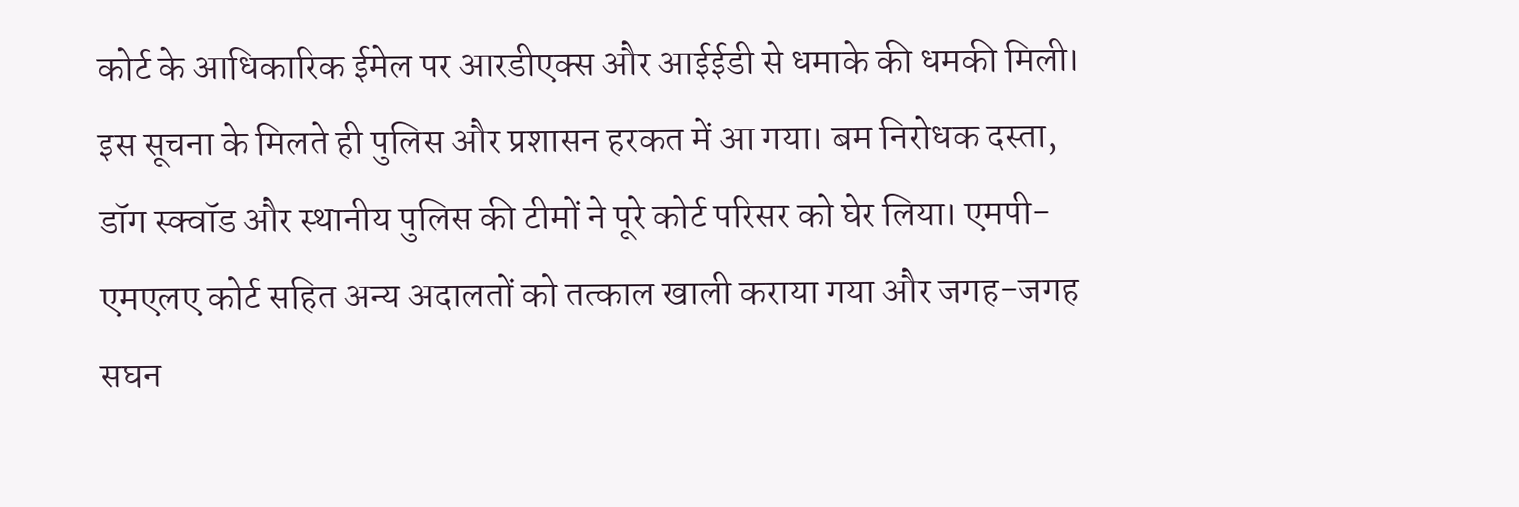कोर्ट के आधिकारिक ईमेल पर आरडीएक्स और आईईडी से धमाके की धमकी मिली। इस सूचना के मिलते ही पुलिस और प्रशासन हरकत में आ गया। बम निरोधक दस्ता, डॉग स्क्वॉड और स्थानीय पुलिस की टीमों ने पूरे कोर्ट परिसर को घेर लिया। एमपी-एमएलए कोर्ट सहित अन्य अदालतों को तत्काल खाली कराया गया और जगह-जगह सघन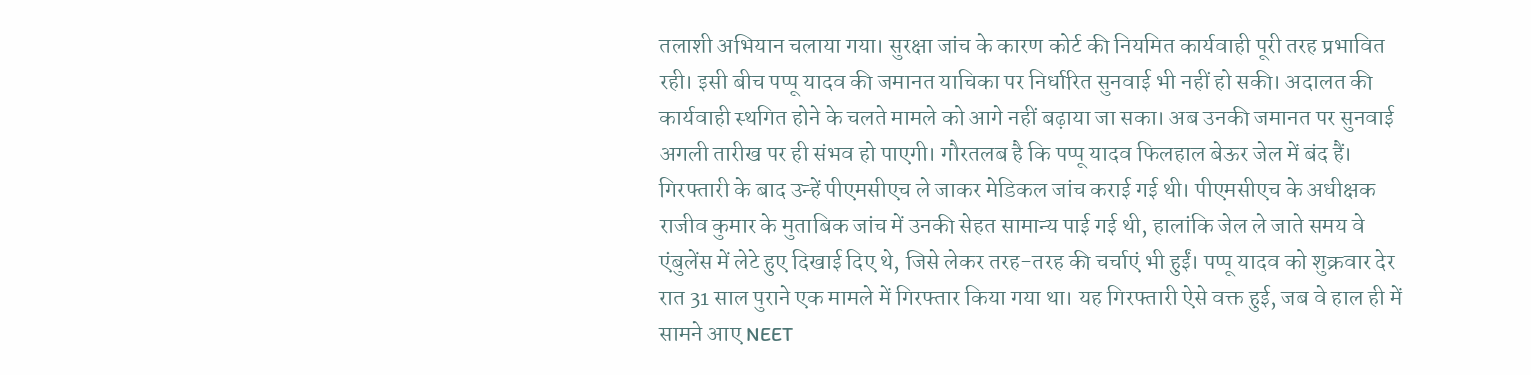तलाशी अभियान चलाया गया। सुरक्षा जांच के कारण कोर्ट की नियमित कार्यवाही पूरी तरह प्रभावित रही। इसी बीच पप्पू यादव की जमानत याचिका पर निर्धारित सुनवाई भी नहीं हो सकी। अदालत की कार्यवाही स्थगित होने के चलते मामले को आगे नहीं बढ़ाया जा सका। अब उनकी जमानत पर सुनवाई अगली तारीख पर ही संभव हो पाएगी। गौरतलब है कि पप्पू यादव फिलहाल बेऊर जेल में बंद हैं। गिरफ्तारी के बाद उन्हें पीएमसीएच ले जाकर मेडिकल जांच कराई गई थी। पीएमसीएच के अधीक्षक राजीव कुमार के मुताबिक जांच में उनकी सेहत सामान्य पाई गई थी, हालांकि जेल ले जाते समय वे एंबुलेंस में लेटे हुए दिखाई दिए थे, जिसे लेकर तरह-तरह की चर्चाएं भी हुईं। पप्पू यादव को शुक्रवार देर रात 31 साल पुराने एक मामले में गिरफ्तार किया गया था। यह गिरफ्तारी ऐसे वक्त हुई, जब वे हाल ही में सामने आए NEET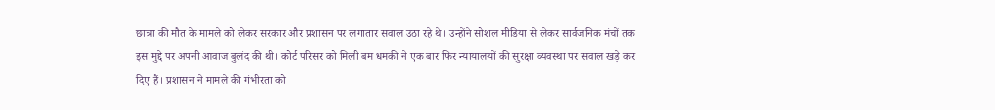छात्रा की मौत के मामले को लेकर सरकार और प्रशासन पर लगातार सवाल उठा रहे थे। उन्होंने सोशल मीडिया से लेकर सार्वजनिक मंचों तक इस मुद्दे पर अपनी आवाज बुलंद की थी। कोर्ट परिसर को मिली बम धमकी ने एक बार फिर न्यायालयों की सुरक्षा व्यवस्था पर सवाल खड़े कर दिए हैं। प्रशासन ने मामले की गंभीरता को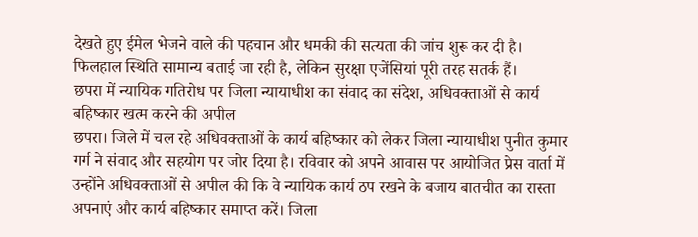देखते हुए ईमेल भेजने वाले की पहचान और धमकी की सत्यता की जांच शुरू कर दी है। फिलहाल स्थिति सामान्य बताई जा रही है, लेकिन सुरक्षा एजेंसियां पूरी तरह सतर्क हैं।
छपरा में न्यायिक गतिरोध पर जिला न्यायाधीश का संवाद का संदेश, अधिवक्ताओं से कार्य बहिष्कार खत्म करने की अपील
छपरा। जिले में चल रहे अधिवक्ताओं के कार्य बहिष्कार को लेकर जिला न्यायाधीश पुनीत कुमार गर्ग ने संवाद और सहयोग पर जोर दिया है। रविवार को अपने आवास पर आयोजित प्रेस वार्ता में उन्होंने अधिवक्ताओं से अपील की कि वे न्यायिक कार्य ठप रखने के बजाय बातचीत का रास्ता अपनाएं और कार्य बहिष्कार समाप्त करें। जिला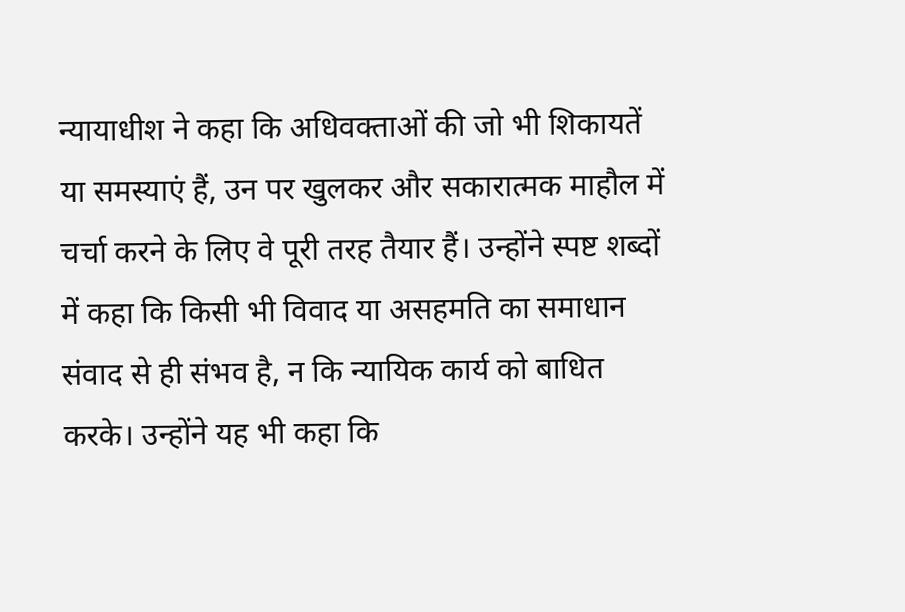न्यायाधीश ने कहा कि अधिवक्ताओं की जो भी शिकायतें या समस्याएं हैं, उन पर खुलकर और सकारात्मक माहौल में चर्चा करने के लिए वे पूरी तरह तैयार हैं। उन्होंने स्पष्ट शब्दों में कहा कि किसी भी विवाद या असहमति का समाधान संवाद से ही संभव है, न कि न्यायिक कार्य को बाधित करके। उन्होंने यह भी कहा कि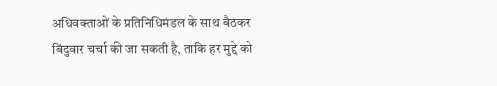अधिवक्ताओं के प्रतिनिधिमंडल के साथ बैठकर बिंदुवार चर्चा की जा सकती है, ताकि हर मुद्दे को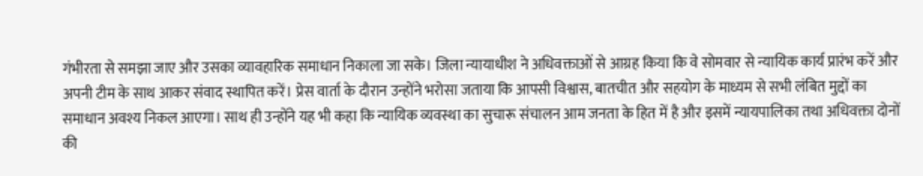गंभीरता से समझा जाए और उसका व्यावहारिक समाधान निकाला जा सके। जिला न्यायाधीश ने अधिवक्ताओं से आग्रह किया कि वे सोमवार से न्यायिक कार्य प्रारंभ करें और अपनी टीम के साथ आकर संवाद स्थापित करें। प्रेस वार्ता के दौरान उन्होंने भरोसा जताया कि आपसी विश्वास, बातचीत और सहयोग के माध्यम से सभी लंबित मुद्दों का समाधान अवश्य निकल आएगा। साथ ही उन्होंने यह भी कहा कि न्यायिक व्यवस्था का सुचारू संचालन आम जनता के हित में है और इसमें न्यायपालिका तथा अधिवक्ता दोनों की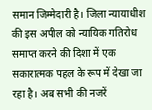समान जिम्मेदारी है। जिला न्यायाधीश की इस अपील को न्यायिक गतिरोध समाप्त करने की दिशा में एक सकारात्मक पहल के रूप में देखा जा रहा है। अब सभी की नजरें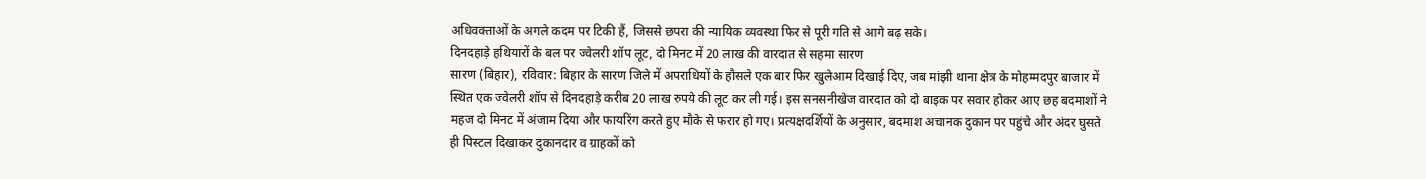अधिवक्ताओं के अगले कदम पर टिकी हैं, जिससे छपरा की न्यायिक व्यवस्था फिर से पूरी गति से आगे बढ़ सके।
दिनदहाड़े हथियारों के बल पर ज्वेलरी शॉप लूट, दो मिनट में 20 लाख की वारदात से सहमा सारण
सारण (बिहार), रविवार: बिहार के सारण जिले में अपराधियों के हौसले एक बार फिर खुलेआम दिखाई दिए, जब मांझी थाना क्षेत्र के मोहम्मदपुर बाजार में स्थित एक ज्वेलरी शॉप से दिनदहाड़े करीब 20 लाख रुपये की लूट कर ली गई। इस सनसनीखेज वारदात को दो बाइक पर सवार होकर आए छह बदमाशों ने महज दो मिनट में अंजाम दिया और फायरिंग करते हुए मौके से फरार हो गए। प्रत्यक्षदर्शियों के अनुसार, बदमाश अचानक दुकान पर पहुंचे और अंदर घुसते ही पिस्टल दिखाकर दुकानदार व ग्राहकों को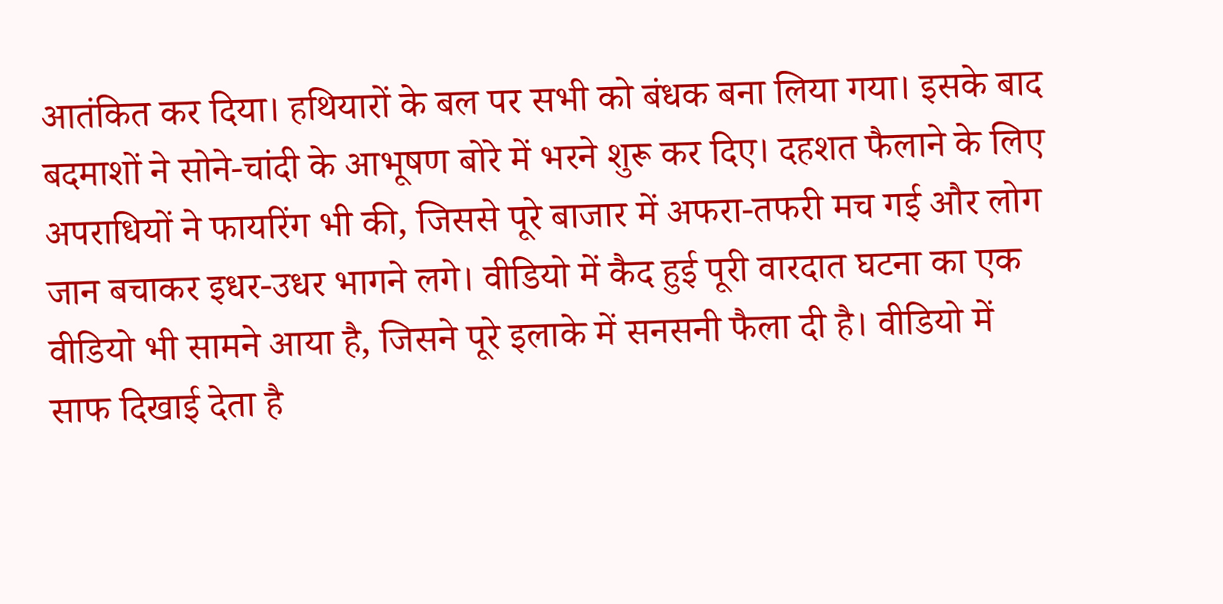आतंकित कर दिया। हथियारों के बल पर सभी को बंधक बना लिया गया। इसके बाद बदमाशों ने सोने-चांदी के आभूषण बोरे में भरने शुरू कर दिए। दहशत फैलाने के लिए अपराधियों ने फायरिंग भी की, जिससे पूरे बाजार में अफरा-तफरी मच गई और लोग जान बचाकर इधर-उधर भागने लगे। वीडियो में कैद हुई पूरी वारदात घटना का एक वीडियो भी सामने आया है, जिसने पूरे इलाके में सनसनी फैला दी है। वीडियो में साफ दिखाई देता है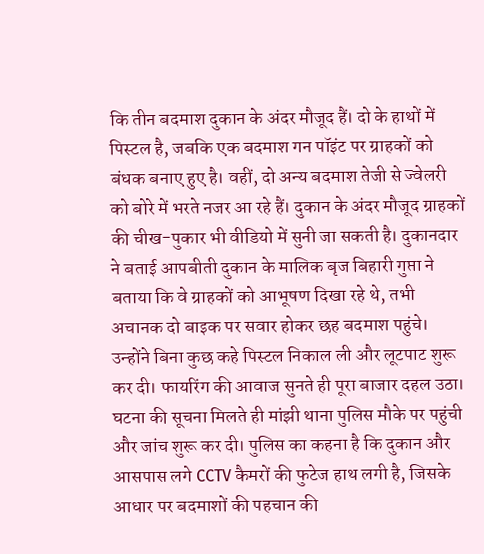कि तीन बदमाश दुकान के अंदर मौजूद हैं। दो के हाथों में पिस्टल है, जबकि एक बदमाश गन पॉइंट पर ग्राहकों को बंधक बनाए हुए है। वहीं, दो अन्य बदमाश तेजी से ज्वेलरी को बोरे में भरते नजर आ रहे हैं। दुकान के अंदर मौजूद ग्राहकों की चीख-पुकार भी वीडियो में सुनी जा सकती है। दुकानदार ने बताई आपबीती दुकान के मालिक बृज बिहारी गुप्ता ने बताया कि वे ग्राहकों को आभूषण दिखा रहे थे, तभी अचानक दो बाइक पर सवार होकर छह बदमाश पहुंचे। उन्होंने बिना कुछ कहे पिस्टल निकाल ली और लूटपाट शुरू कर दी। फायरिंग की आवाज सुनते ही पूरा बाजार दहल उठा। घटना की सूचना मिलते ही मांझी थाना पुलिस मौके पर पहुंची और जांच शुरू कर दी। पुलिस का कहना है कि दुकान और आसपास लगे CCTV कैमरों की फुटेज हाथ लगी है, जिसके आधार पर बदमाशों की पहचान की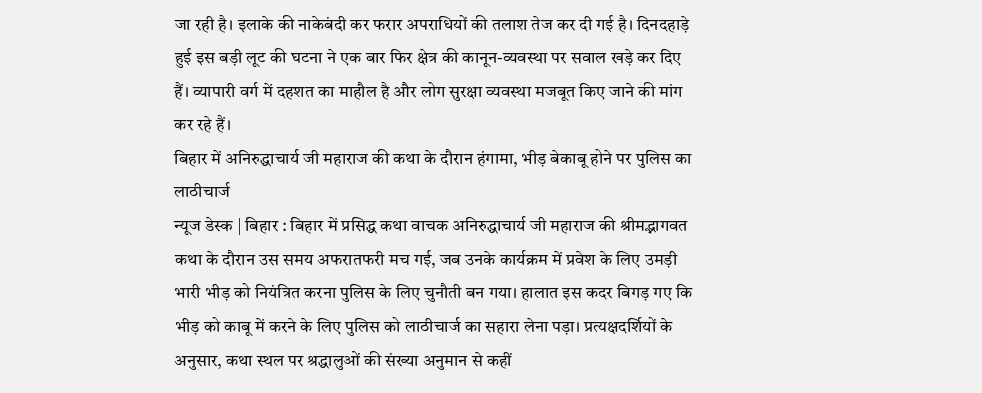जा रही है। इलाके की नाकेबंदी कर फरार अपराधियों की तलाश तेज कर दी गई है। दिनदहाड़े हुई इस बड़ी लूट की घटना ने एक बार फिर क्षेत्र की कानून-व्यवस्था पर सवाल खड़े कर दिए हैं। व्यापारी वर्ग में दहशत का माहौल है और लोग सुरक्षा व्यवस्था मजबूत किए जाने की मांग कर रहे हैं।
बिहार में अनिरुद्धाचार्य जी महाराज की कथा के दौरान हंगामा, भीड़ बेकाबू होने पर पुलिस का लाठीचार्ज
न्यूज डेस्क | बिहार : बिहार में प्रसिद्ध कथा वाचक अनिरुद्धाचार्य जी महाराज की श्रीमद्भागवत कथा के दौरान उस समय अफरातफरी मच गई, जब उनके कार्यक्रम में प्रवेश के लिए उमड़ी भारी भीड़ को नियंत्रित करना पुलिस के लिए चुनौती बन गया। हालात इस कदर बिगड़ गए कि भीड़ को काबू में करने के लिए पुलिस को लाठीचार्ज का सहारा लेना पड़ा। प्रत्यक्षदर्शियों के अनुसार, कथा स्थल पर श्रद्धालुओं की संख्या अनुमान से कहीं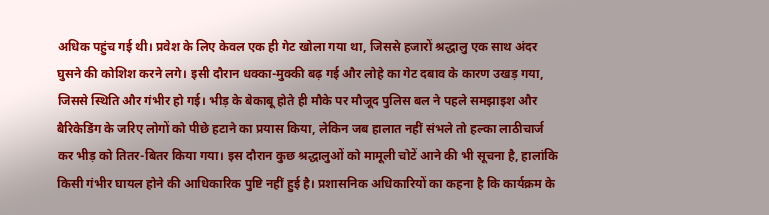अधिक पहुंच गई थी। प्रवेश के लिए केवल एक ही गेट खोला गया था, जिससे हजारों श्रद्धालु एक साथ अंदर घुसने की कोशिश करने लगे। इसी दौरान धक्का-मुक्की बढ़ गई और लोहे का गेट दबाव के कारण उखड़ गया, जिससे स्थिति और गंभीर हो गई। भीड़ के बेकाबू होते ही मौके पर मौजूद पुलिस बल ने पहले समझाइश और बैरिकेडिंग के जरिए लोगों को पीछे हटाने का प्रयास किया, लेकिन जब हालात नहीं संभले तो हल्का लाठीचार्ज कर भीड़ को तितर-बितर किया गया। इस दौरान कुछ श्रद्धालुओं को मामूली चोटें आने की भी सूचना है, हालांकि किसी गंभीर घायल होने की आधिकारिक पुष्टि नहीं हुई है। प्रशासनिक अधिकारियों का कहना है कि कार्यक्रम के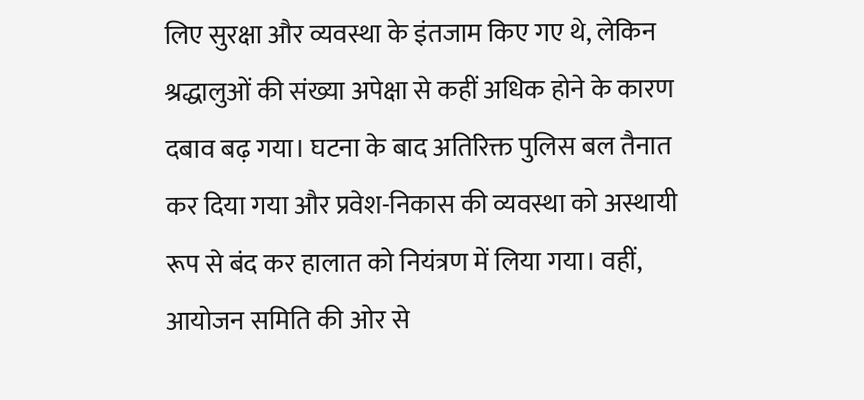लिए सुरक्षा और व्यवस्था के इंतजाम किए गए थे, लेकिन श्रद्धालुओं की संख्या अपेक्षा से कहीं अधिक होने के कारण दबाव बढ़ गया। घटना के बाद अतिरिक्त पुलिस बल तैनात कर दिया गया और प्रवेश-निकास की व्यवस्था को अस्थायी रूप से बंद कर हालात को नियंत्रण में लिया गया। वहीं, आयोजन समिति की ओर से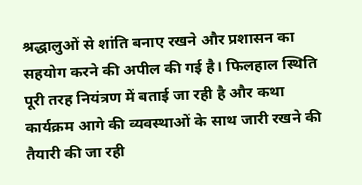श्रद्धालुओं से शांति बनाए रखने और प्रशासन का सहयोग करने की अपील की गई है। फिलहाल स्थिति पूरी तरह नियंत्रण में बताई जा रही है और कथा कार्यक्रम आगे की व्यवस्थाओं के साथ जारी रखने की तैयारी की जा रही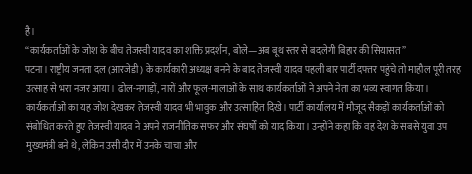है।
“कार्यकर्ताओं के जोश के बीच तेजस्वी यादव का शक्ति प्रदर्शन, बोले—अब बूथ स्तर से बदलेगी बिहार की सियासत”
पटना। राष्ट्रीय जनता दल (आरजेडी) के कार्यकारी अध्यक्ष बनने के बाद तेजस्वी यादव पहली बार पार्टी दफ्तर पहुंचे तो माहौल पूरी तरह उत्साह से भरा नजर आया। ढोल-नगाड़ों, नारों और फूल-मालाओं के साथ कार्यकर्ताओं ने अपने नेता का भव्य स्वागत किया। कार्यकर्ताओं का यह जोश देखकर तेजस्वी यादव भी भावुक और उत्साहित दिखे। पार्टी कार्यालय में मौजूद सैकड़ों कार्यकर्ताओं को संबोधित करते हुए तेजस्वी यादव ने अपने राजनीतिक सफर और संघर्षों को याद किया। उन्होंने कहा कि वह देश के सबसे युवा उप मुख्यमंत्री बने थे, लेकिन उसी दौर में उनके चाचा और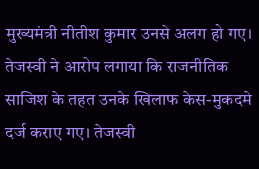मुख्यमंत्री नीतीश कुमार उनसे अलग हो गए। तेजस्वी ने आरोप लगाया कि राजनीतिक साजिश के तहत उनके खिलाफ केस-मुकदमे दर्ज कराए गए। तेजस्वी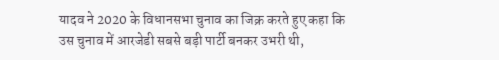यादव ने 2020 के विधानसभा चुनाव का जिक्र करते हुए कहा कि उस चुनाव में आरजेडी सबसे बड़ी पार्टी बनकर उभरी थी,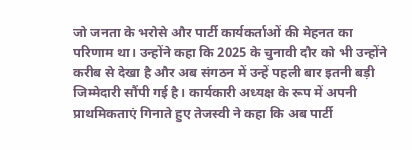जो जनता के भरोसे और पार्टी कार्यकर्ताओं की मेहनत का परिणाम था। उन्होंने कहा कि 2025 के चुनावी दौर को भी उन्होंने करीब से देखा है और अब संगठन में उन्हें पहली बार इतनी बड़ी जिम्मेदारी सौंपी गई है। कार्यकारी अध्यक्ष के रूप में अपनी प्राथमिकताएं गिनाते हुए तेजस्वी ने कहा कि अब पार्टी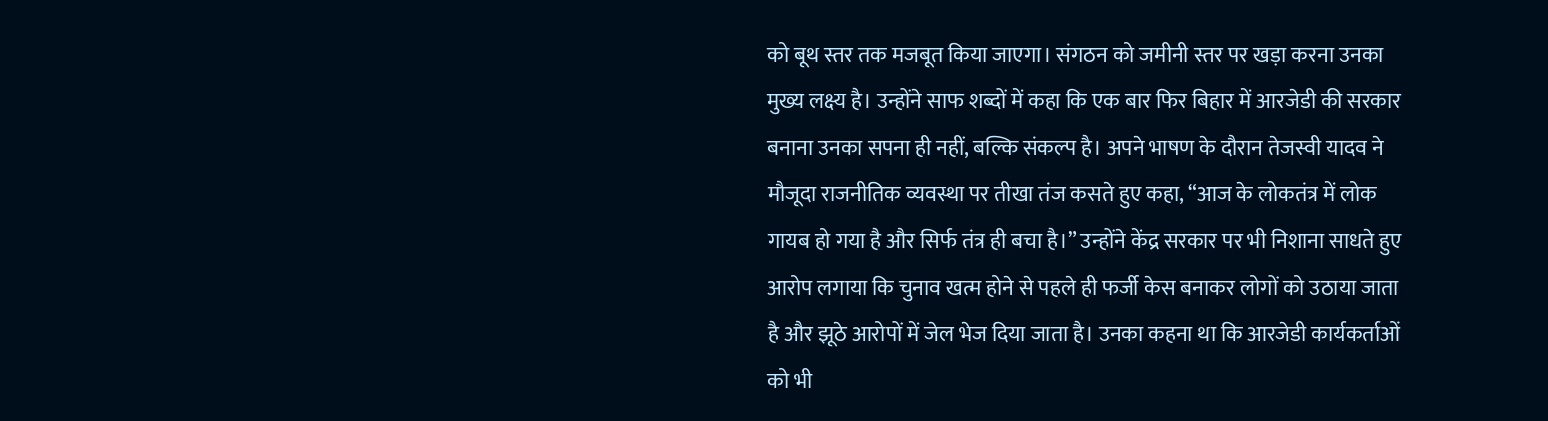को बूथ स्तर तक मजबूत किया जाएगा। संगठन को जमीनी स्तर पर खड़ा करना उनका मुख्य लक्ष्य है। उन्होंने साफ शब्दों में कहा कि एक बार फिर बिहार में आरजेडी की सरकार बनाना उनका सपना ही नहीं, बल्कि संकल्प है। अपने भाषण के दौरान तेजस्वी यादव ने मौजूदा राजनीतिक व्यवस्था पर तीखा तंज कसते हुए कहा, “आज के लोकतंत्र में लोक गायब हो गया है और सिर्फ तंत्र ही बचा है।” उन्होंने केंद्र सरकार पर भी निशाना साधते हुए आरोप लगाया कि चुनाव खत्म होने से पहले ही फर्जी केस बनाकर लोगों को उठाया जाता है और झूठे आरोपों में जेल भेज दिया जाता है। उनका कहना था कि आरजेडी कार्यकर्ताओं को भी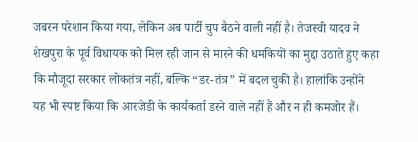जबरन परेशान किया गया, लेकिन अब पार्टी चुप बैठने वाली नहीं है। तेजस्वी यादव ने शेखपुरा के पूर्व विधायक को मिल रही जान से मारने की धमकियों का मुद्दा उठाते हुए कहा कि मौजूदा सरकार लोकतंत्र नहीं, बल्कि “डर-तंत्र” में बदल चुकी है। हालांकि उन्होंने यह भी स्पष्ट किया कि आरजेडी के कार्यकर्ता डरने वाले नहीं हैं और न ही कमजोर हैं।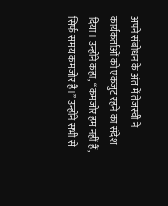अपने संबोधन के अंत में तेजस्वी ने कार्यकर्ताओं को एकजुट रहने का संदेश दिया। उन्होंने कहा, “कमजोर हम नहीं हैं, सिर्फ समय कमजोर है।” उन्होंने सभी से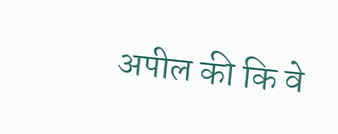अपील की कि वे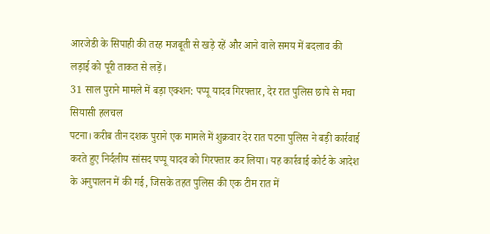आरजेडी के सिपाही की तरह मजबूती से खड़े रहें और आने वाले समय में बदलाव की लड़ाई को पूरी ताकत से लड़ें।
31 साल पुराने मामले में बड़ा एक्शन: पप्पू यादव गिरफ्तार, देर रात पुलिस छापे से मचा सियासी हलचल
पटना। करीब तीन दशक पुराने एक मामले में शुक्रवार देर रात पटना पुलिस ने बड़ी कार्रवाई करते हुए निर्दलीय सांसद पप्पू यादव को गिरफ्तार कर लिया। यह कार्रवाई कोर्ट के आदेश के अनुपालन में की गई, जिसके तहत पुलिस की एक टीम रात में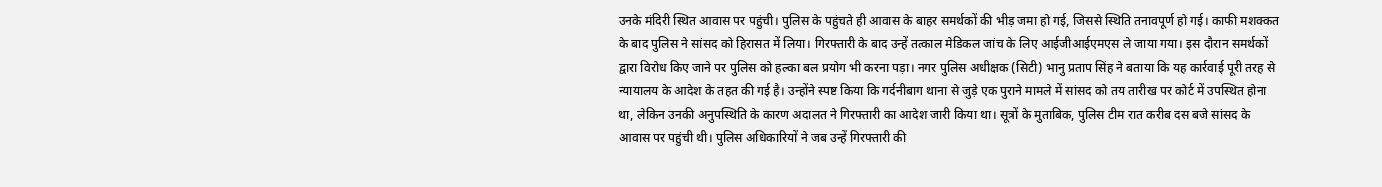उनके मंदिरी स्थित आवास पर पहुंची। पुलिस के पहुंचते ही आवास के बाहर समर्थकों की भीड़ जमा हो गई, जिससे स्थिति तनावपूर्ण हो गई। काफी मशक्कत के बाद पुलिस ने सांसद को हिरासत में लिया। गिरफ्तारी के बाद उन्हें तत्काल मेडिकल जांच के लिए आईजीआईएमएस ले जाया गया। इस दौरान समर्थकों द्वारा विरोध किए जाने पर पुलिस को हल्का बल प्रयोग भी करना पड़ा। नगर पुलिस अधीक्षक (सिटी) भानु प्रताप सिंह ने बताया कि यह कार्रवाई पूरी तरह से न्यायालय के आदेश के तहत की गई है। उन्होंने स्पष्ट किया कि गर्दनीबाग थाना से जुड़े एक पुराने मामले में सांसद को तय तारीख पर कोर्ट में उपस्थित होना था, लेकिन उनकी अनुपस्थिति के कारण अदालत ने गिरफ्तारी का आदेश जारी किया था। सूत्रों के मुताबिक, पुलिस टीम रात करीब दस बजे सांसद के आवास पर पहुंची थी। पुलिस अधिकारियों ने जब उन्हें गिरफ्तारी की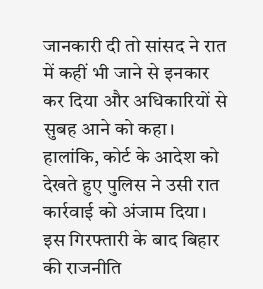जानकारी दी तो सांसद ने रात में कहीं भी जाने से इनकार कर दिया और अधिकारियों से सुबह आने को कहा। हालांकि, कोर्ट के आदेश को देखते हुए पुलिस ने उसी रात कार्रवाई को अंजाम दिया। इस गिरफ्तारी के बाद बिहार की राजनीति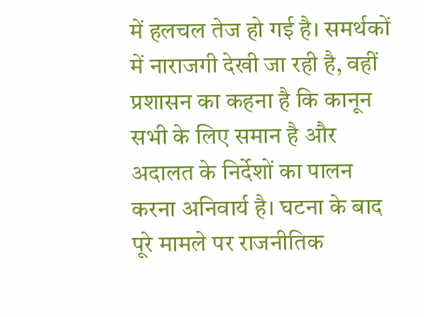में हलचल तेज हो गई है। समर्थकों में नाराजगी देखी जा रही है, वहीं प्रशासन का कहना है कि कानून सभी के लिए समान है और अदालत के निर्देशों का पालन करना अनिवार्य है। घटना के बाद पूरे मामले पर राजनीतिक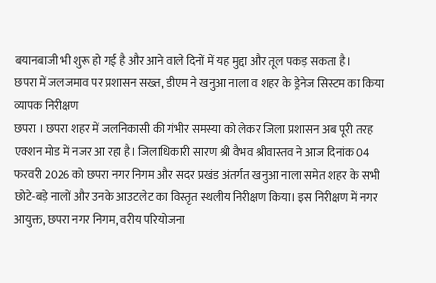बयानबाजी भी शुरू हो गई है और आने वाले दिनों में यह मुद्दा और तूल पकड़ सकता है।
छपरा में जलजमाव पर प्रशासन सख्त, डीएम ने खनुआ नाला व शहर के ड्रेनेज सिस्टम का किया व्यापक निरीक्षण
छपरा । छपरा शहर में जलनिकासी की गंभीर समस्या को लेकर जिला प्रशासन अब पूरी तरह एक्शन मोड में नजर आ रहा है। जिलाधिकारी सारण श्री वैभव श्रीवास्तव ने आज दिनांक 04 फरवरी 2026 को छपरा नगर निगम और सदर प्रखंड अंतर्गत खनुआ नाला समेत शहर के सभी छोटे-बड़े नालों और उनके आउटलेट का विस्तृत स्थलीय निरीक्षण किया। इस निरीक्षण में नगर आयुक्त, छपरा नगर निगम, वरीय परियोजना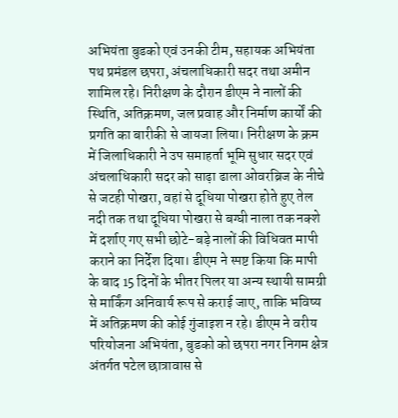अभियंता बुडको एवं उनकी टीम, सहायक अभियंता पथ प्रमंडल छपरा, अंचलाधिकारी सदर तथा अमीन शामिल रहे। निरीक्षण के दौरान डीएम ने नालों की स्थिति, अतिक्रमण, जल प्रवाह और निर्माण कार्यों की प्रगति का बारीकी से जायजा लिया। निरीक्षण के क्रम में जिलाधिकारी ने उप समाहर्ता भूमि सुधार सदर एवं अंचलाधिकारी सदर को साढ़ा ढाला ओवरब्रिज के नीचे से जटही पोखरा, वहां से दूधिया पोखरा होते हुए तेल नदी तक तथा दूधिया पोखरा से बग्घी नाला तक नक्शे में दर्शाए गए सभी छोटे-बड़े नालों की विधिवत मापी कराने का निर्देश दिया। डीएम ने स्पष्ट किया कि मापी के बाद 15 दिनों के भीतर पिलर या अन्य स्थायी सामग्री से मार्किंग अनिवार्य रूप से कराई जाए, ताकि भविष्य में अतिक्रमण की कोई गुंजाइश न रहे। डीएम ने वरीय परियोजना अभियंता, बुडको को छपरा नगर निगम क्षेत्र अंतर्गत पटेल छात्रावास से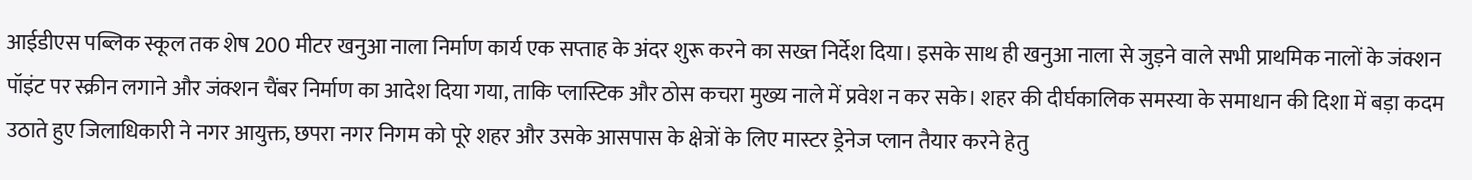आईडीएस पब्लिक स्कूल तक शेष 200 मीटर खनुआ नाला निर्माण कार्य एक सप्ताह के अंदर शुरू करने का सख्त निर्देश दिया। इसके साथ ही खनुआ नाला से जुड़ने वाले सभी प्राथमिक नालों के जंक्शन पॉइंट पर स्क्रीन लगाने और जंक्शन चैंबर निर्माण का आदेश दिया गया, ताकि प्लास्टिक और ठोस कचरा मुख्य नाले में प्रवेश न कर सके। शहर की दीर्घकालिक समस्या के समाधान की दिशा में बड़ा कदम उठाते हुए जिलाधिकारी ने नगर आयुक्त, छपरा नगर निगम को पूरे शहर और उसके आसपास के क्षेत्रों के लिए मास्टर ड्रेनेज प्लान तैयार करने हेतु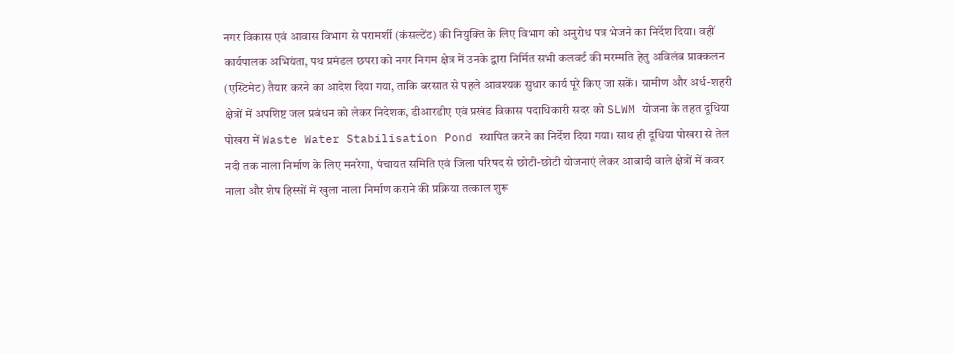नगर विकास एवं आवास विभाग से परामर्शी (कंसल्टेंट) की नियुक्ति के लिए विभाग को अनुरोध पत्र भेजने का निर्देश दिया। वहीं कार्यपालक अभियंता, पथ प्रमंडल छपरा को नगर निगम क्षेत्र में उनके द्वारा निर्मित सभी कलवर्ट की मरम्मति हेतु अविलंब प्राक्कलन (एस्टिमेट) तैयार करने का आदेश दिया गया, ताकि बरसात से पहले आवश्यक सुधार कार्य पूरे किए जा सकें। ग्रामीण और अर्ध-शहरी क्षेत्रों में अपशिष्ट जल प्रबंधन को लेकर निदेशक, डीआरडीए एवं प्रखंड विकास पदाधिकारी सदर को SLWM योजना के तहत दूधिया पोखरा में Waste Water Stabilisation Pond स्थापित करने का निर्देश दिया गया। साथ ही दूधिया पोखरा से तेल नदी तक नाला निर्माण के लिए मनरेगा, पंचायत समिति एवं जिला परिषद से छोटी-छोटी योजनाएं लेकर आबादी वाले क्षेत्रों में कवर नाला और शेष हिस्सों में खुला नाला निर्माण कराने की प्रक्रिया तत्काल शुरू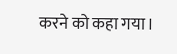करने को कहा गया।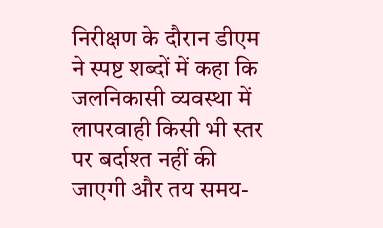निरीक्षण के दौरान डीएम ने स्पष्ट शब्दों में कहा कि जलनिकासी व्यवस्था में लापरवाही किसी भी स्तर पर बर्दाश्त नहीं की जाएगी और तय समय-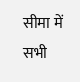सीमा में सभी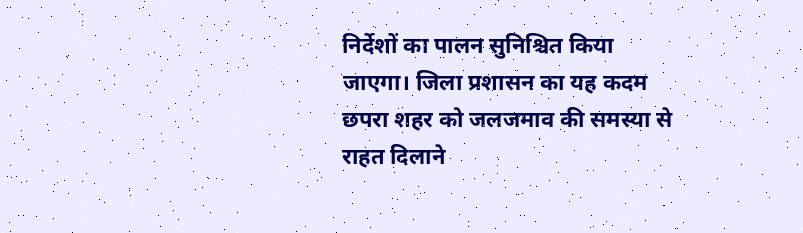निर्देशों का पालन सुनिश्चित किया जाएगा। जिला प्रशासन का यह कदम छपरा शहर को जलजमाव की समस्या से राहत दिलाने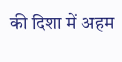की दिशा में अहम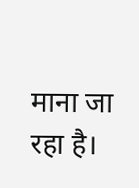माना जा रहा है।